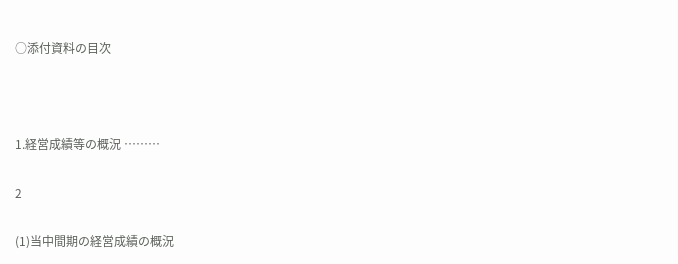○添付資料の目次



1.経営成績等の概況 ………

2

(1)当中間期の経営成績の概況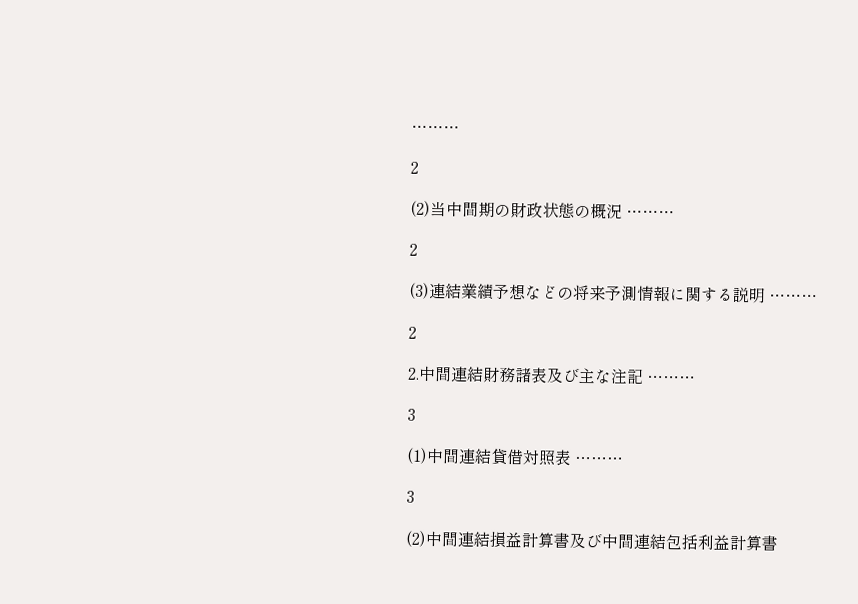………

2

(2)当中間期の財政状態の概況 ………

2

(3)連結業績予想などの将来予測情報に関する説明 ………

2

2.中間連結財務諸表及び主な注記 ………

3

(1)中間連結貸借対照表 ………

3

(2)中間連結損益計算書及び中間連結包括利益計算書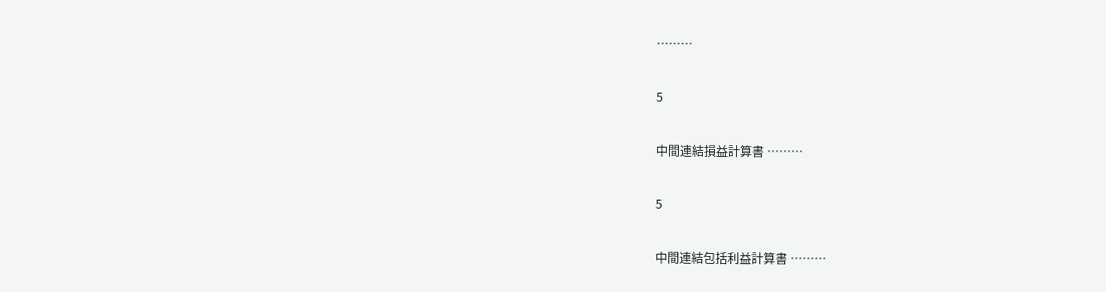………

5

中間連結損益計算書 ………

5

中間連結包括利益計算書 ………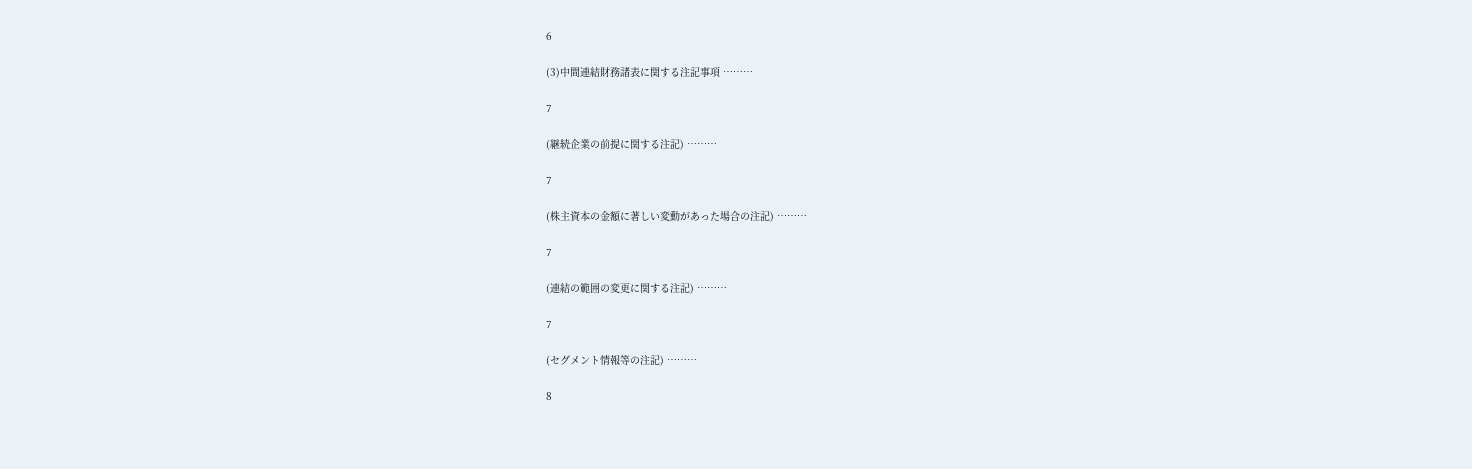6

(3)中間連結財務諸表に関する注記事項 ………

7

(継続企業の前提に関する注記) ………

7

(株主資本の金額に著しい変動があった場合の注記) ………

7

(連結の範囲の変更に関する注記) ………

7

(セグメント情報等の注記) ………

8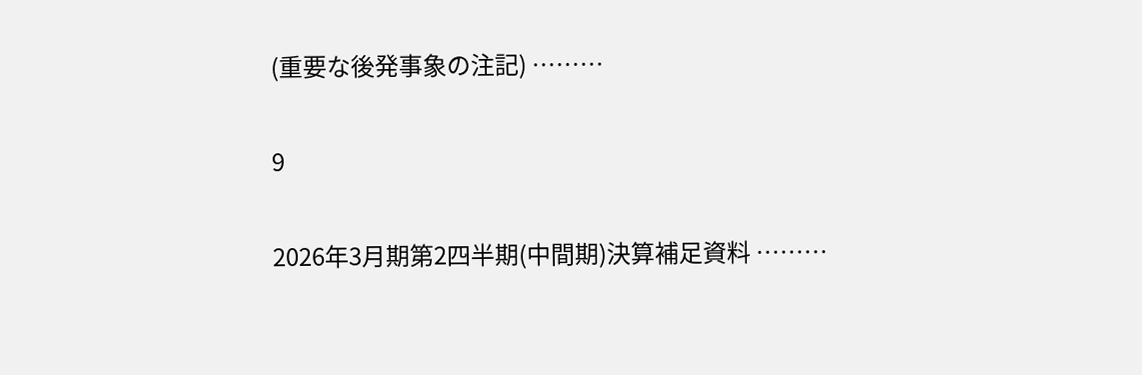(重要な後発事象の注記) ………

9

2026年3月期第2四半期(中間期)決算補足資料 ………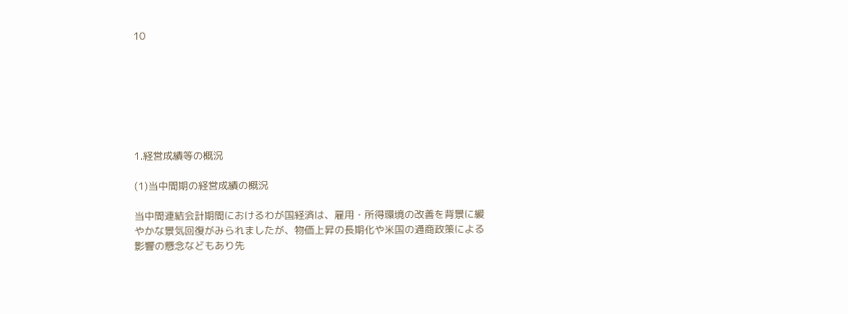10







1.経営成績等の概況

(1)当中間期の経営成績の概況

当中間連結会計期間におけるわが国経済は、雇用・所得環境の改善を背景に緩やかな景気回復がみられましたが、物価上昇の長期化や米国の通商政策による影響の懸念などもあり先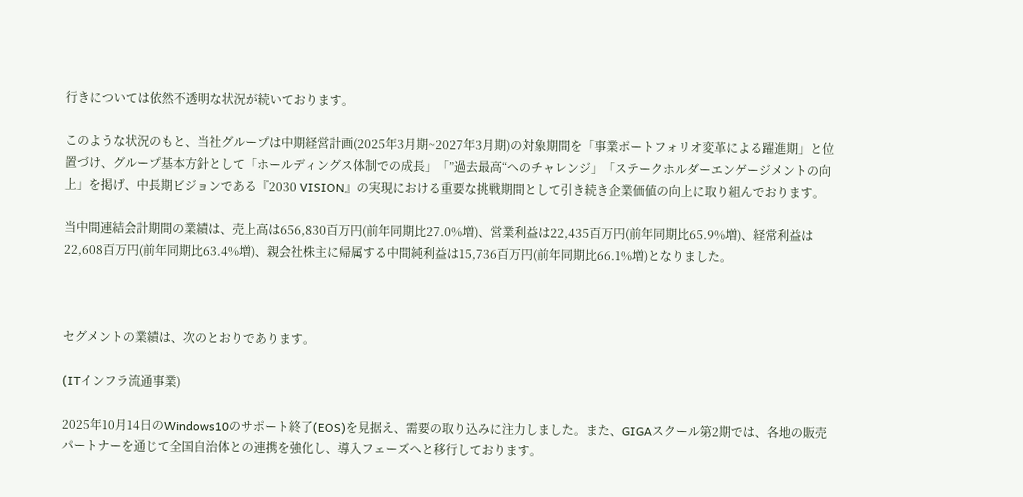行きについては依然不透明な状況が続いております。

このような状況のもと、当社グループは中期経営計画(2025年3月期~2027年3月期)の対象期間を「事業ポートフォリオ変革による躍進期」と位置づけ、グループ基本方針として「ホールディングス体制での成長」「”過去最高“へのチャレンジ」「ステークホルダーエンゲージメントの向上」を掲げ、中長期ビジョンである『2030 VISION』の実現における重要な挑戦期間として引き続き企業価値の向上に取り組んでおります。

当中間連結会計期間の業績は、売上高は656,830百万円(前年同期比27.0%増)、営業利益は22,435百万円(前年同期比65.9%増)、経常利益は22,608百万円(前年同期比63.4%増)、親会社株主に帰属する中間純利益は15,736百万円(前年同期比66.1%増)となりました。



セグメントの業績は、次のとおりであります。

(ITインフラ流通事業)

2025年10月14日のWindows10のサポート終了(EOS)を見据え、需要の取り込みに注力しました。また、GIGAスクール第2期では、各地の販売パートナーを通じて全国自治体との連携を強化し、導入フェーズへと移行しております。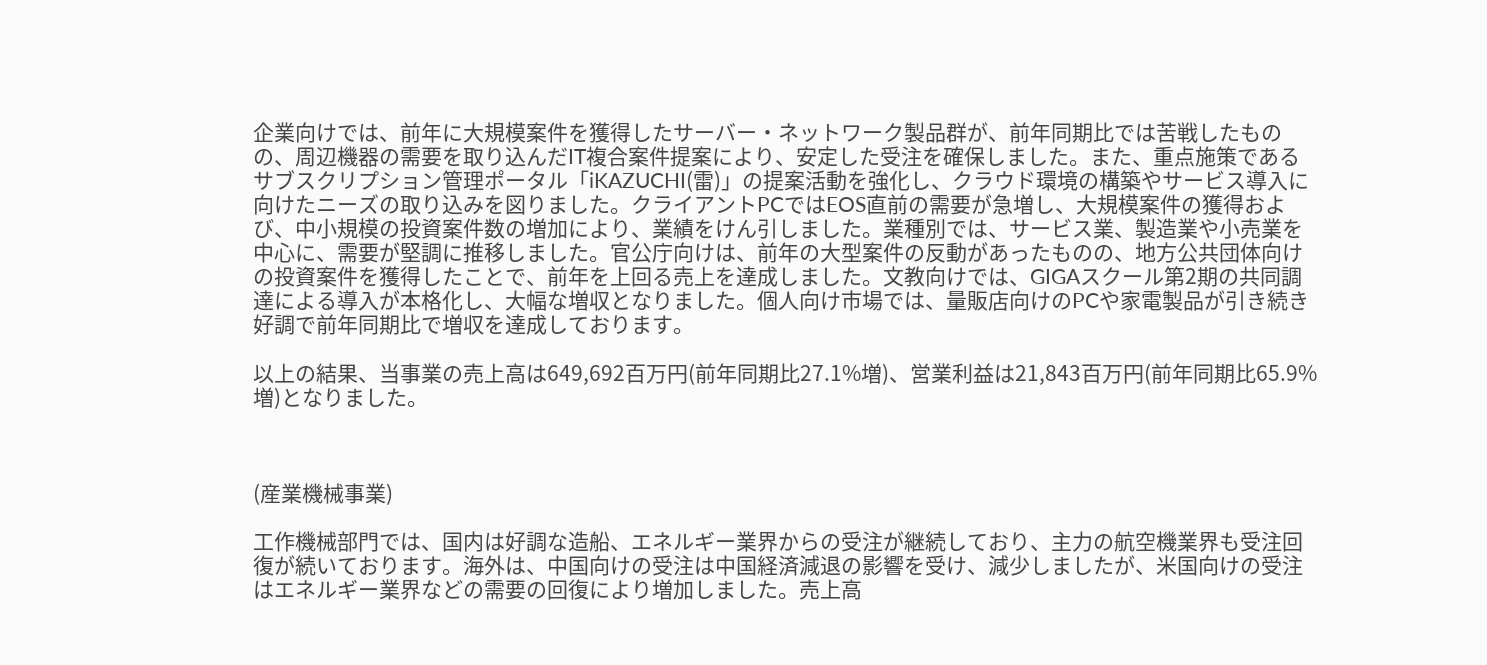企業向けでは、前年に大規模案件を獲得したサーバー・ネットワーク製品群が、前年同期比では苦戦したものの、周辺機器の需要を取り込んだIT複合案件提案により、安定した受注を確保しました。また、重点施策であるサブスクリプション管理ポータル「iKAZUCHI(雷)」の提案活動を強化し、クラウド環境の構築やサービス導入に向けたニーズの取り込みを図りました。クライアントPCではEOS直前の需要が急増し、大規模案件の獲得および、中小規模の投資案件数の増加により、業績をけん引しました。業種別では、サービス業、製造業や小売業を中心に、需要が堅調に推移しました。官公庁向けは、前年の大型案件の反動があったものの、地方公共団体向けの投資案件を獲得したことで、前年を上回る売上を達成しました。文教向けでは、GIGAスクール第2期の共同調達による導入が本格化し、大幅な増収となりました。個人向け市場では、量販店向けのPCや家電製品が引き続き好調で前年同期比で増収を達成しております。

以上の結果、当事業の売上高は649,692百万円(前年同期比27.1%増)、営業利益は21,843百万円(前年同期比65.9%増)となりました。



(産業機械事業)

工作機械部門では、国内は好調な造船、エネルギー業界からの受注が継続しており、主力の航空機業界も受注回復が続いております。海外は、中国向けの受注は中国経済減退の影響を受け、減少しましたが、米国向けの受注はエネルギー業界などの需要の回復により増加しました。売上高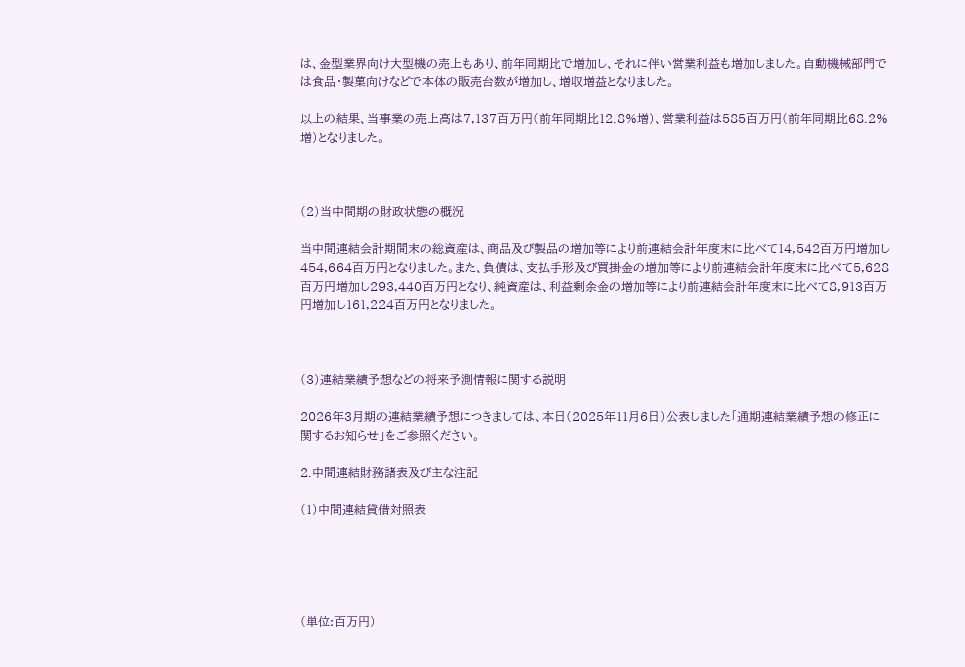は、金型業界向け大型機の売上もあり、前年同期比で増加し、それに伴い営業利益も増加しました。自動機械部門では食品・製菓向けなどで本体の販売台数が増加し、増収増益となりました。

以上の結果、当事業の売上高は7,137百万円(前年同期比12.8%増)、営業利益は585百万円(前年同期比68.2%増)となりました。



(2)当中間期の財政状態の概況

当中間連結会計期間末の総資産は、商品及び製品の増加等により前連結会計年度末に比べて14,542百万円増加し454,664百万円となりました。また、負債は、支払手形及び買掛金の増加等により前連結会計年度末に比べて5,628百万円増加し293,440百万円となり、純資産は、利益剰余金の増加等により前連結会計年度末に比べて8,913百万円増加し161,224百万円となりました。



(3)連結業績予想などの将来予測情報に関する説明

2026年3月期の連結業績予想につきましては、本日(2025年11月6日)公表しました「通期連結業績予想の修正に関するお知らせ」をご参照ください。

2.中間連結財務諸表及び主な注記

(1)中間連結貸借対照表





(単位:百万円)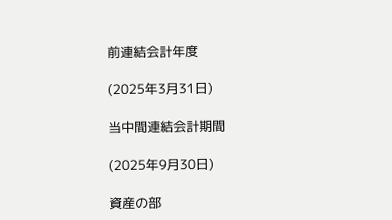前連結会計年度

(2025年3月31日)

当中間連結会計期間

(2025年9月30日)

資産の部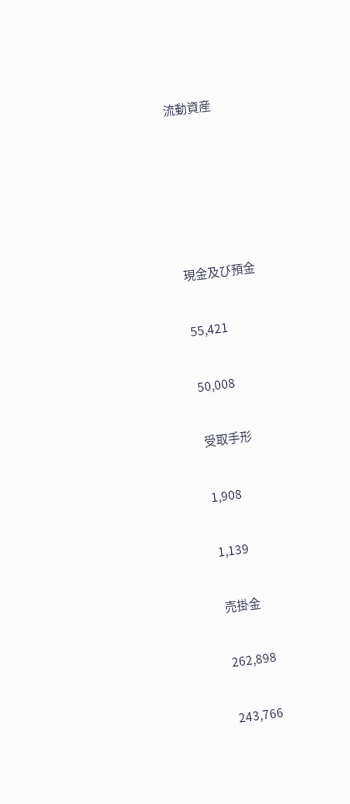流動資産





現金及び預金

55,421

50,008

受取手形

1,908

1,139

売掛金

262,898

243,766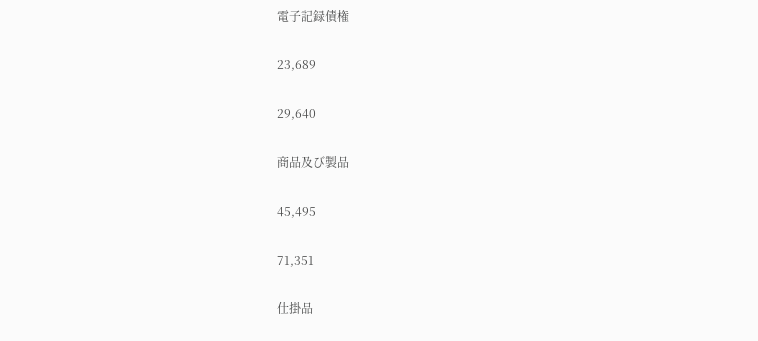電子記録債権

23,689

29,640

商品及び製品

45,495

71,351

仕掛品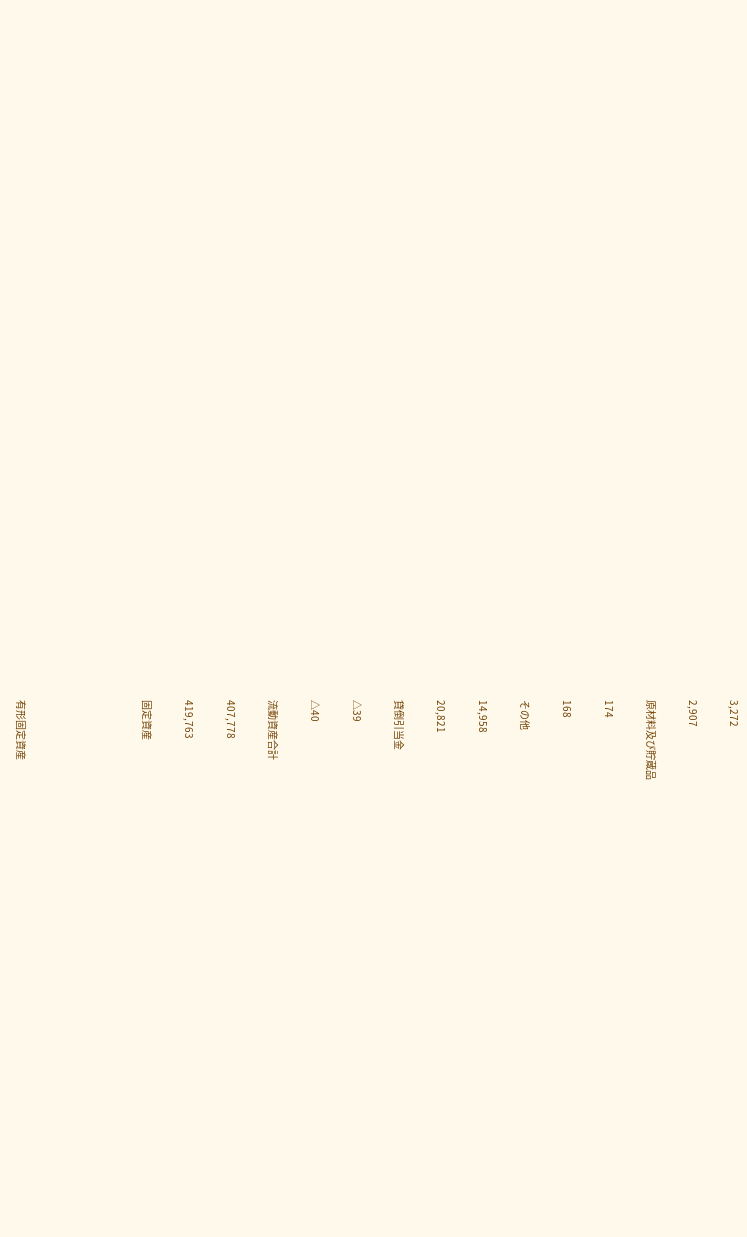3,272

2,907

原材料及び貯蔵品

174

168

その他

14,958

20,821

貸倒引当金

△39

△40

流動資産合計

407,778

419,763

固定資産





有形固定資産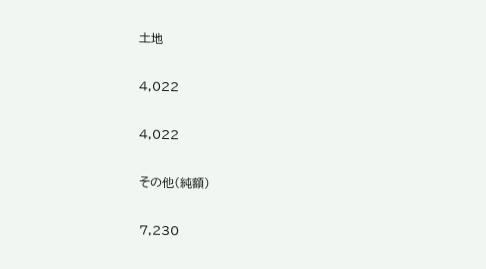土地

4,022

4,022

その他(純額)

7,230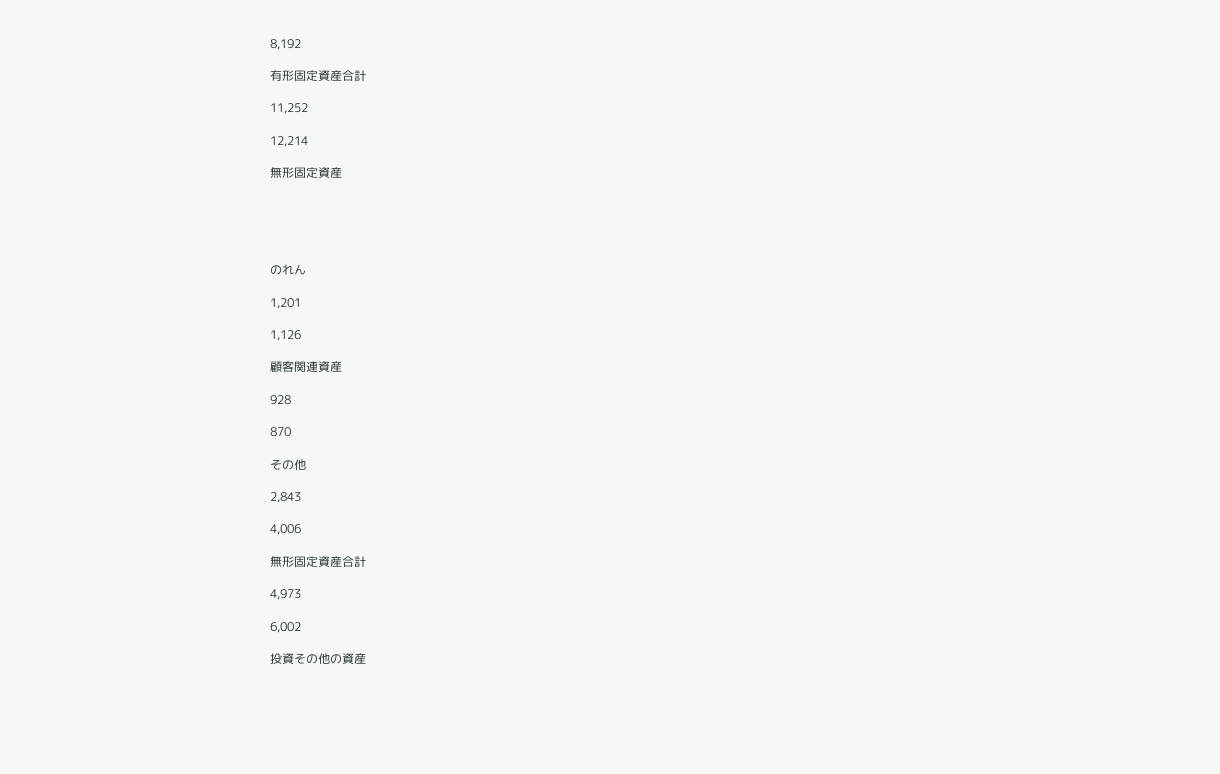8,192

有形固定資産合計

11,252

12,214

無形固定資産





のれん

1,201

1,126

顧客関連資産

928

870

その他

2,843

4,006

無形固定資産合計

4,973

6,002

投資その他の資産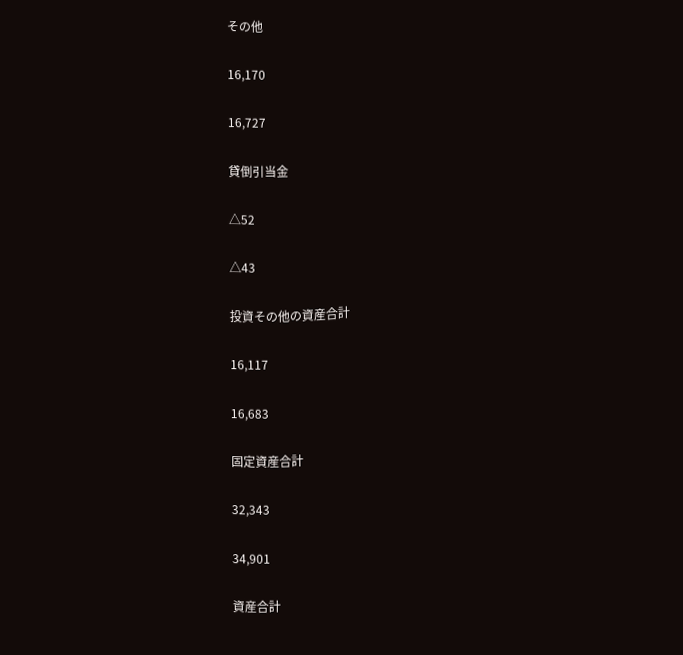その他

16,170

16,727

貸倒引当金

△52

△43

投資その他の資産合計

16,117

16,683

固定資産合計

32,343

34,901

資産合計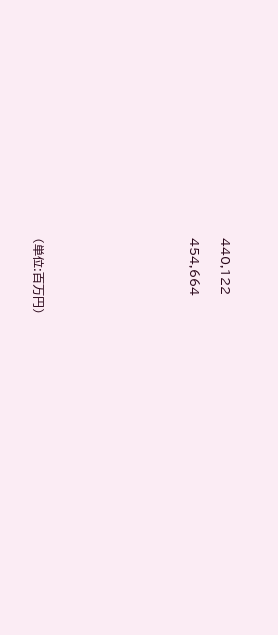440,122

454,664









(単位:百万円)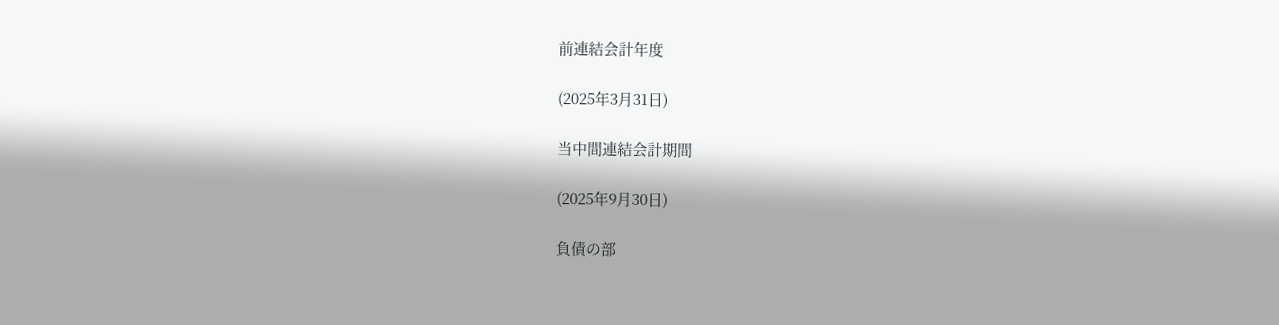前連結会計年度

(2025年3月31日)

当中間連結会計期間

(2025年9月30日)

負債の部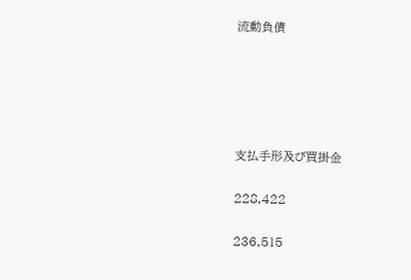流動負債





支払手形及び買掛金

228,422

236,515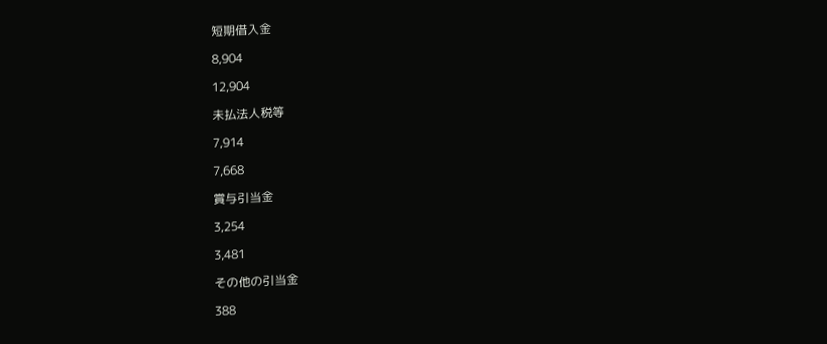短期借入金

8,904

12,904

未払法人税等

7,914

7,668

賞与引当金

3,254

3,481

その他の引当金

388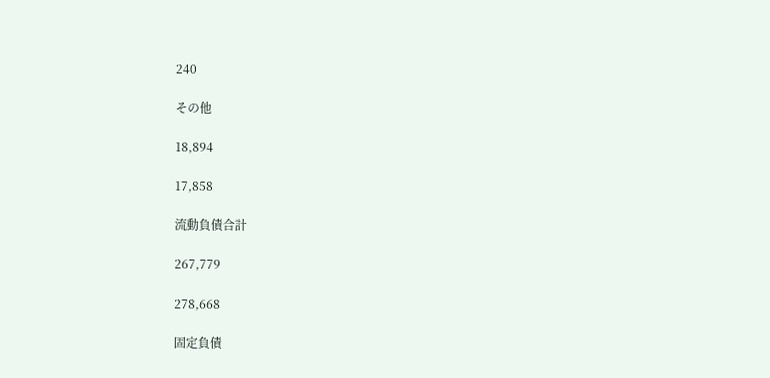240

その他

18,894

17,858

流動負債合計

267,779

278,668

固定負債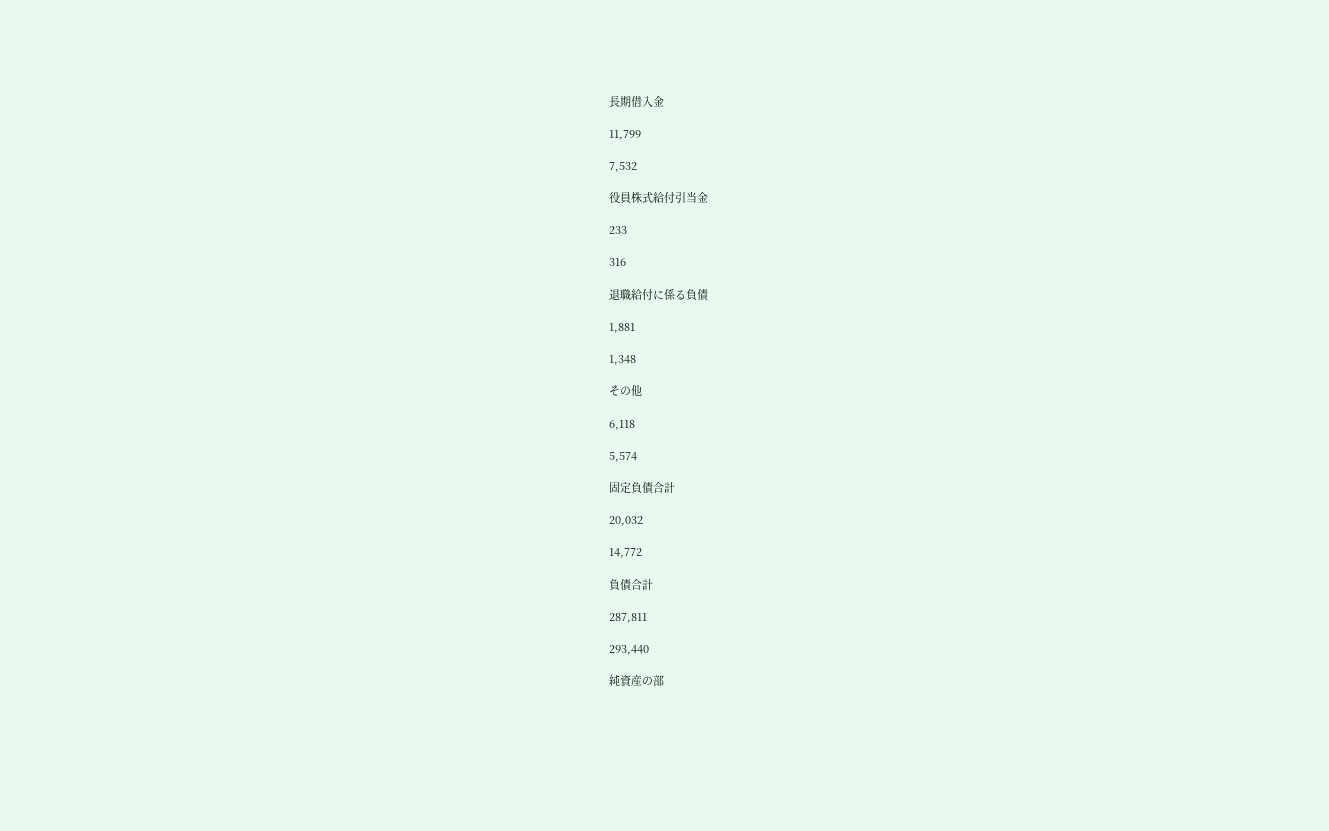長期借入金

11,799

7,532

役員株式給付引当金

233

316

退職給付に係る負債

1,881

1,348

その他

6,118

5,574

固定負債合計

20,032

14,772

負債合計

287,811

293,440

純資産の部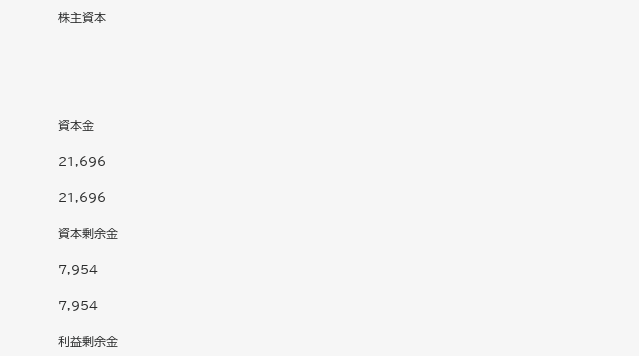株主資本





資本金

21,696

21,696

資本剰余金

7,954

7,954

利益剰余金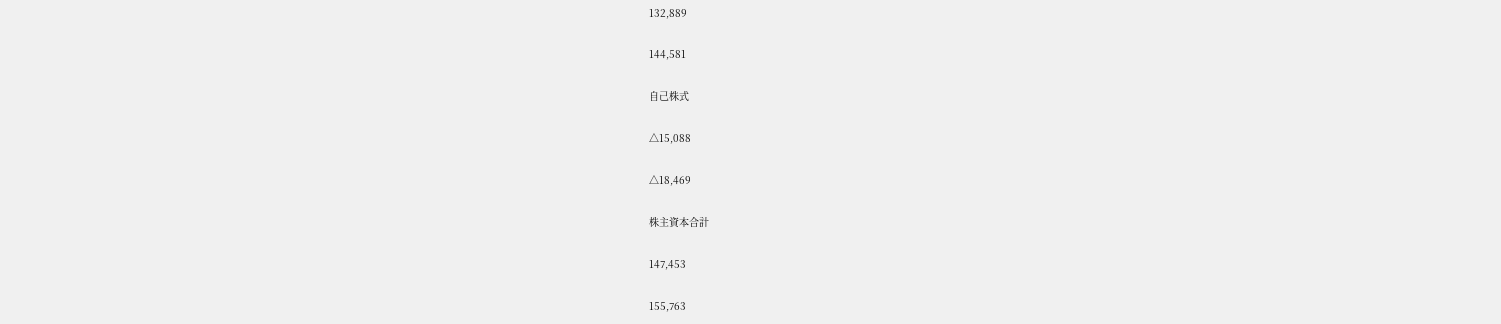132,889

144,581

自己株式

△15,088

△18,469

株主資本合計

147,453

155,763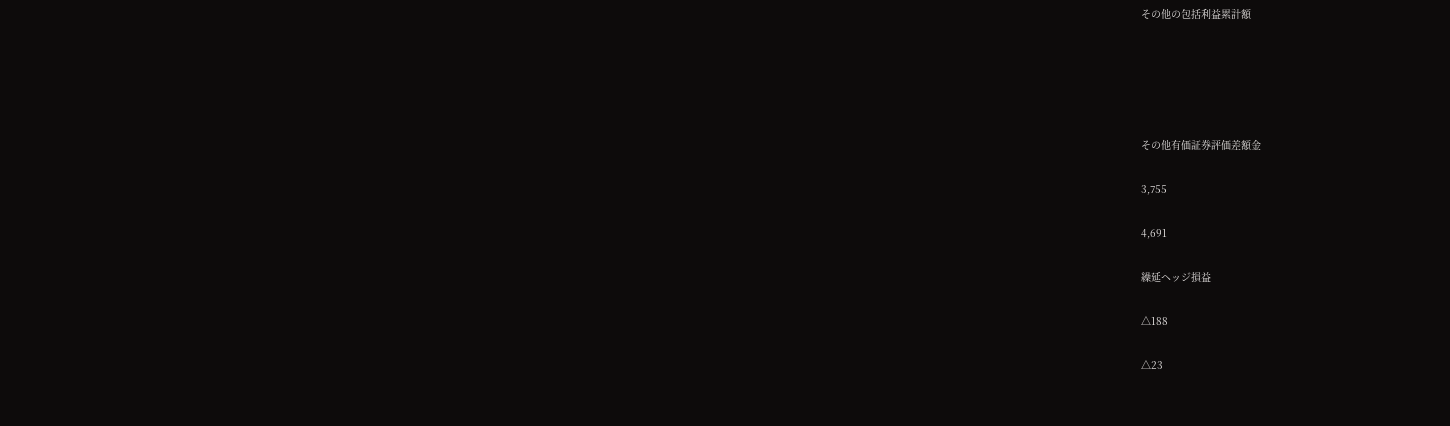その他の包括利益累計額





その他有価証券評価差額金

3,755

4,691

繰延ヘッジ損益

△188

△23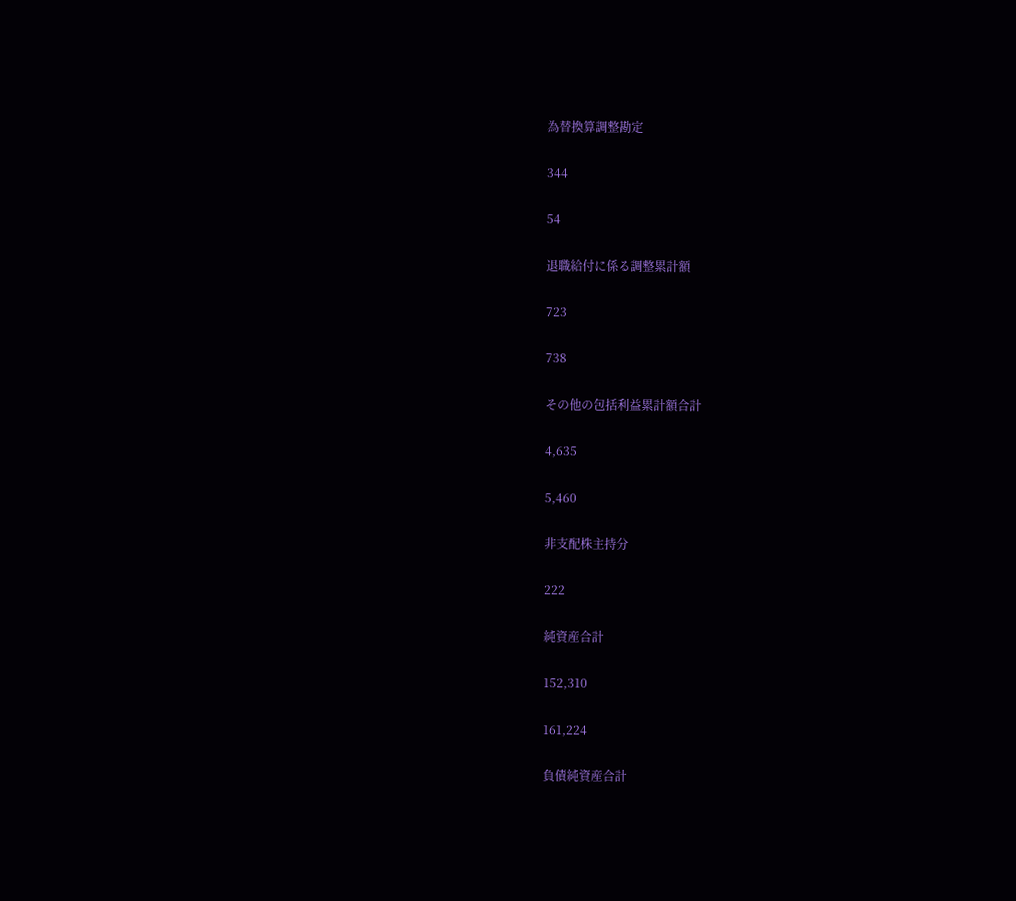為替換算調整勘定

344

54

退職給付に係る調整累計額

723

738

その他の包括利益累計額合計

4,635

5,460

非支配株主持分

222

純資産合計

152,310

161,224

負債純資産合計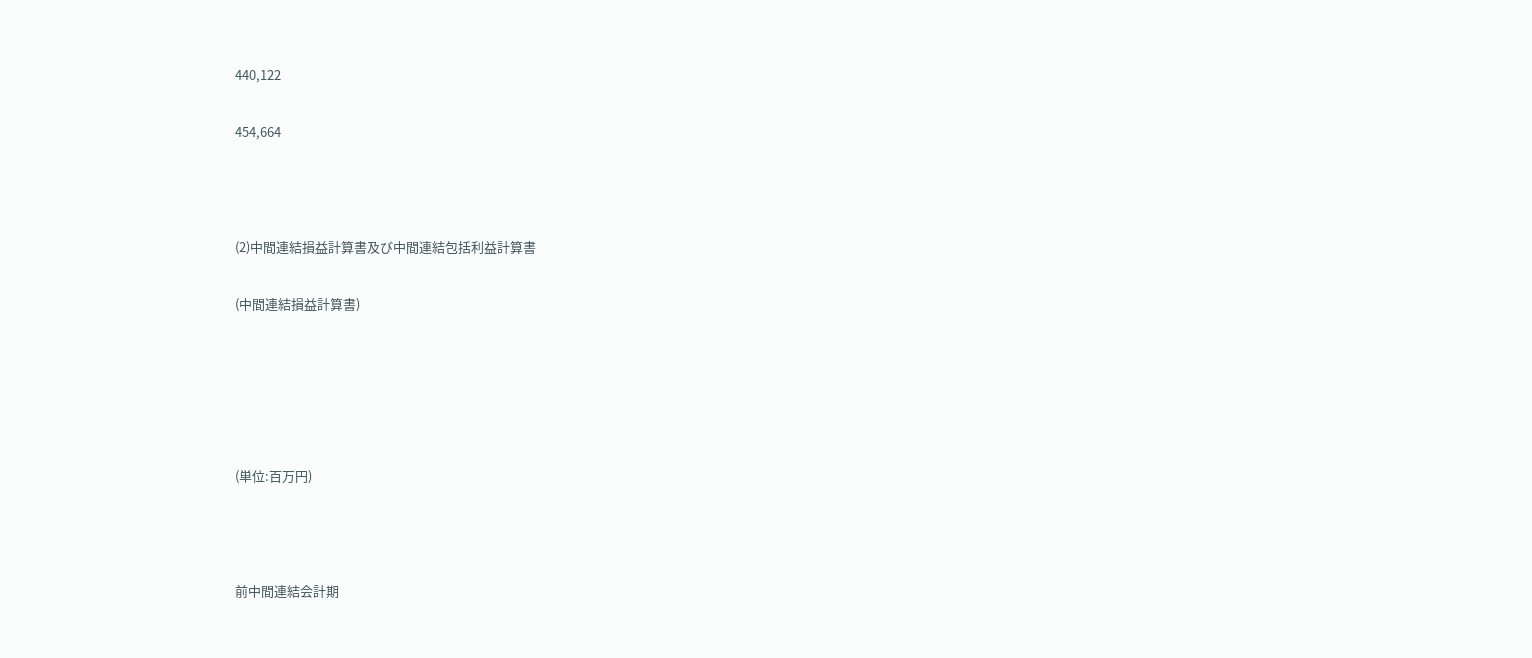440,122

454,664



(2)中間連結損益計算書及び中間連結包括利益計算書

(中間連結損益計算書)





(単位:百万円)



前中間連結会計期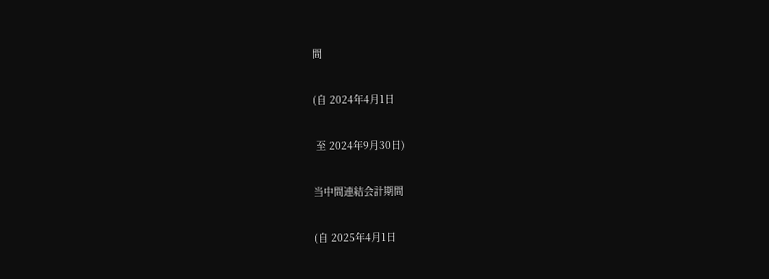間

(自 2024年4月1日

 至 2024年9月30日)

当中間連結会計期間

(自 2025年4月1日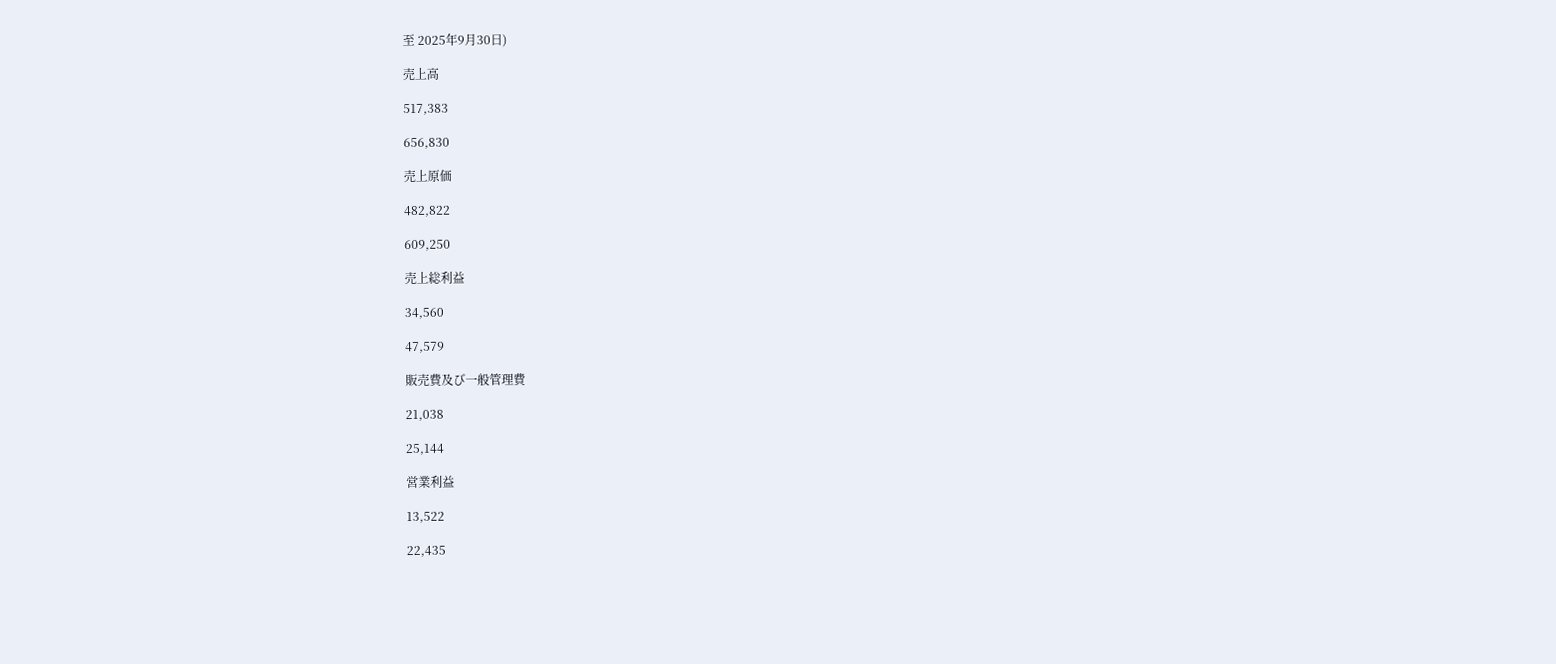至 2025年9月30日)

売上高

517,383

656,830

売上原価

482,822

609,250

売上総利益

34,560

47,579

販売費及び一般管理費

21,038

25,144

営業利益

13,522

22,435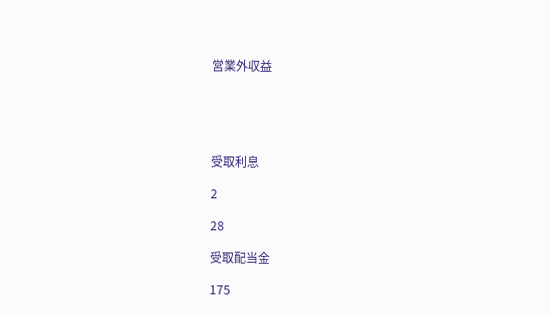営業外収益





受取利息

2

28

受取配当金

175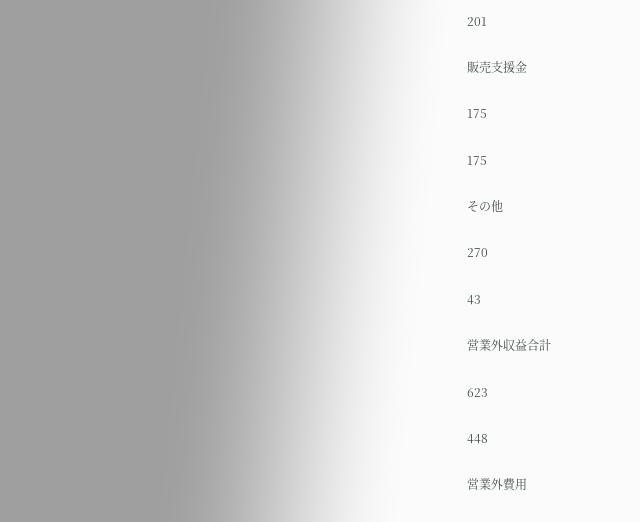201

販売支援金

175

175

その他

270

43

営業外収益合計

623

448

営業外費用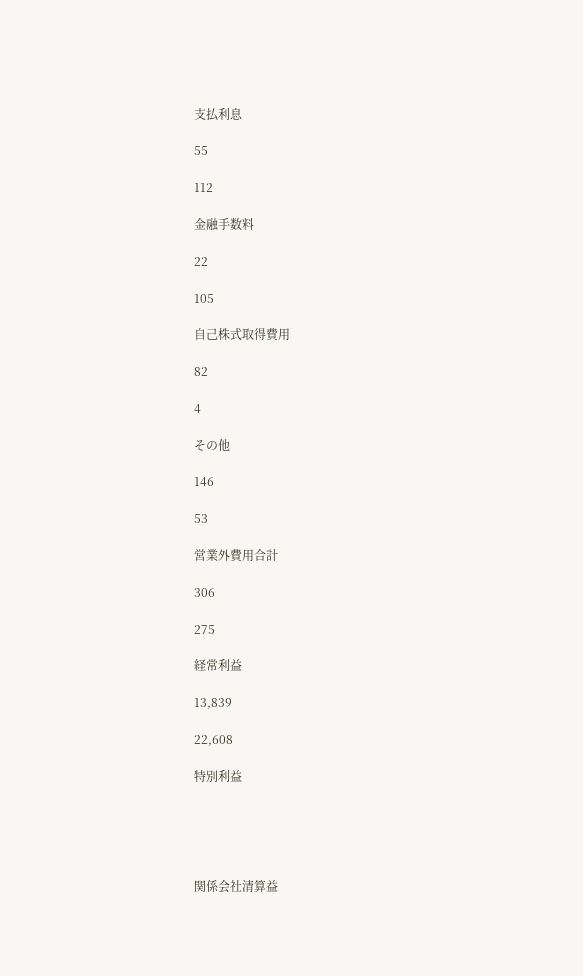支払利息

55

112

金融手数料

22

105

自己株式取得費用

82

4

その他

146

53

営業外費用合計

306

275

経常利益

13,839

22,608

特別利益





関係会社清算益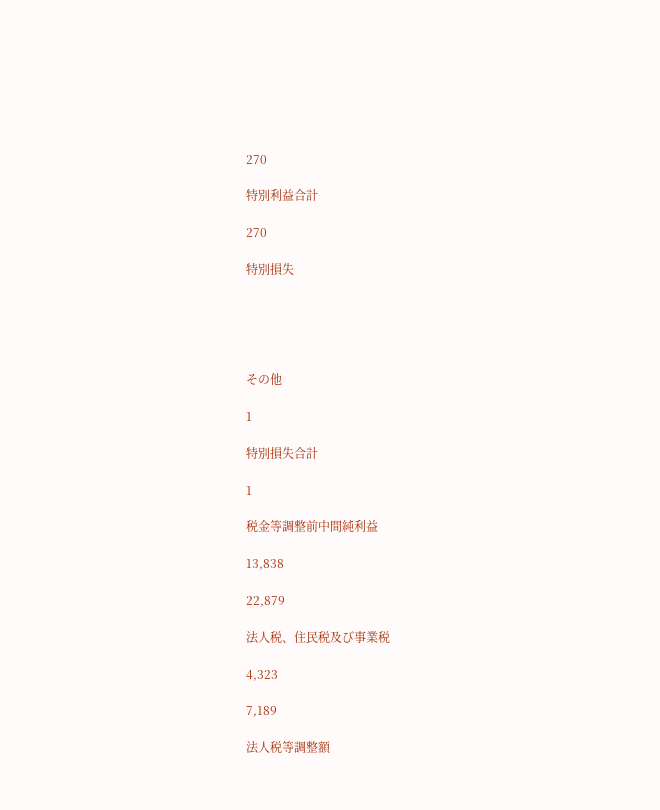270

特別利益合計

270

特別損失





その他

1

特別損失合計

1

税金等調整前中間純利益

13,838

22,879

法人税、住民税及び事業税

4,323

7,189

法人税等調整額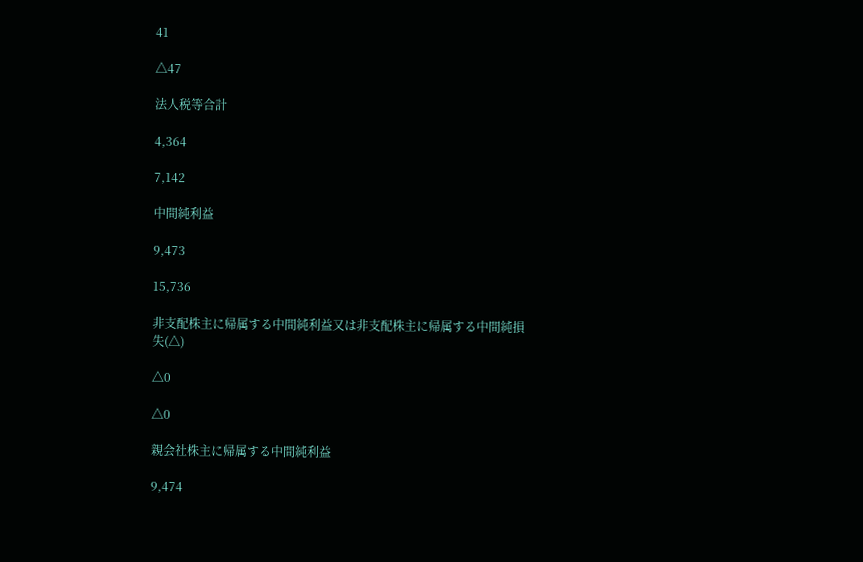41

△47

法人税等合計

4,364

7,142

中間純利益

9,473

15,736

非支配株主に帰属する中間純利益又は非支配株主に帰属する中間純損失(△)

△0

△0

親会社株主に帰属する中間純利益

9,474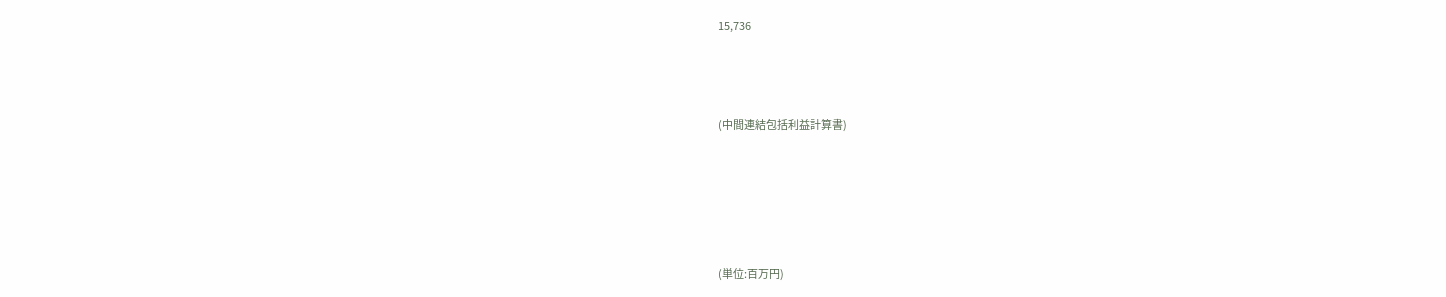15,736



(中間連結包括利益計算書)





(単位:百万円)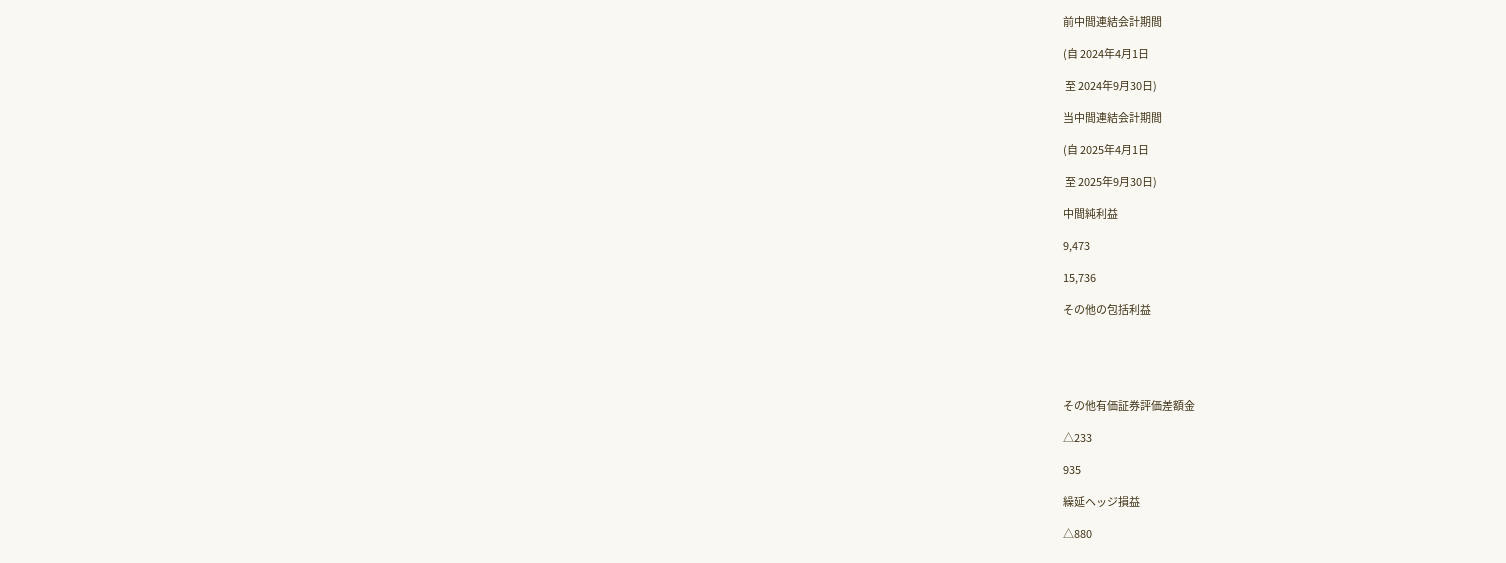前中間連結会計期間

(自 2024年4月1日

 至 2024年9月30日)

当中間連結会計期間

(自 2025年4月1日

 至 2025年9月30日)

中間純利益

9,473

15,736

その他の包括利益





その他有価証券評価差額金

△233

935

繰延ヘッジ損益

△880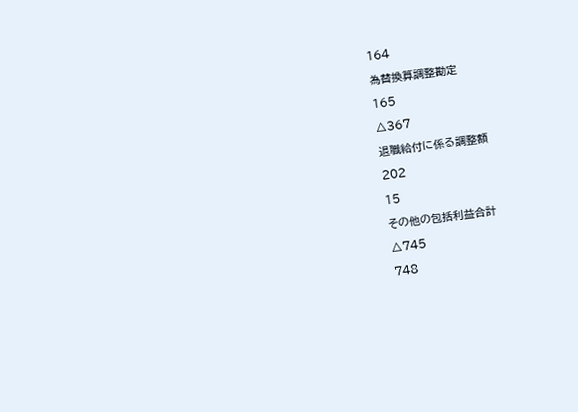164

為替換算調整勘定

165

△367

退職給付に係る調整額

202

15

その他の包括利益合計

△745

748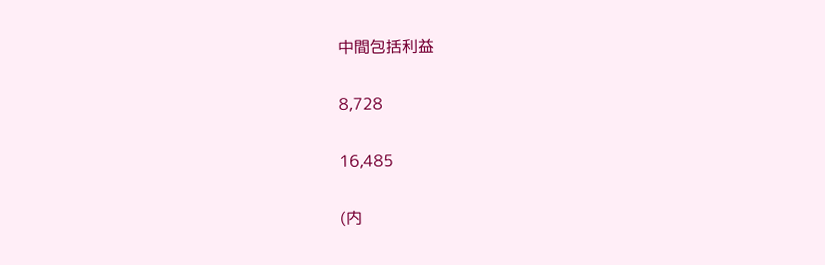中間包括利益

8,728

16,485

(内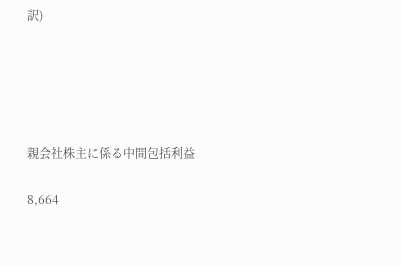訳)





親会社株主に係る中間包括利益

8,664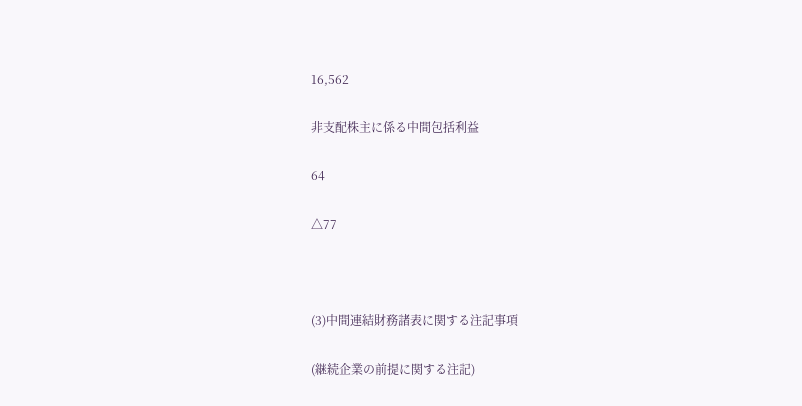16,562

非支配株主に係る中間包括利益

64

△77



(3)中間連結財務諸表に関する注記事項

(継続企業の前提に関する注記)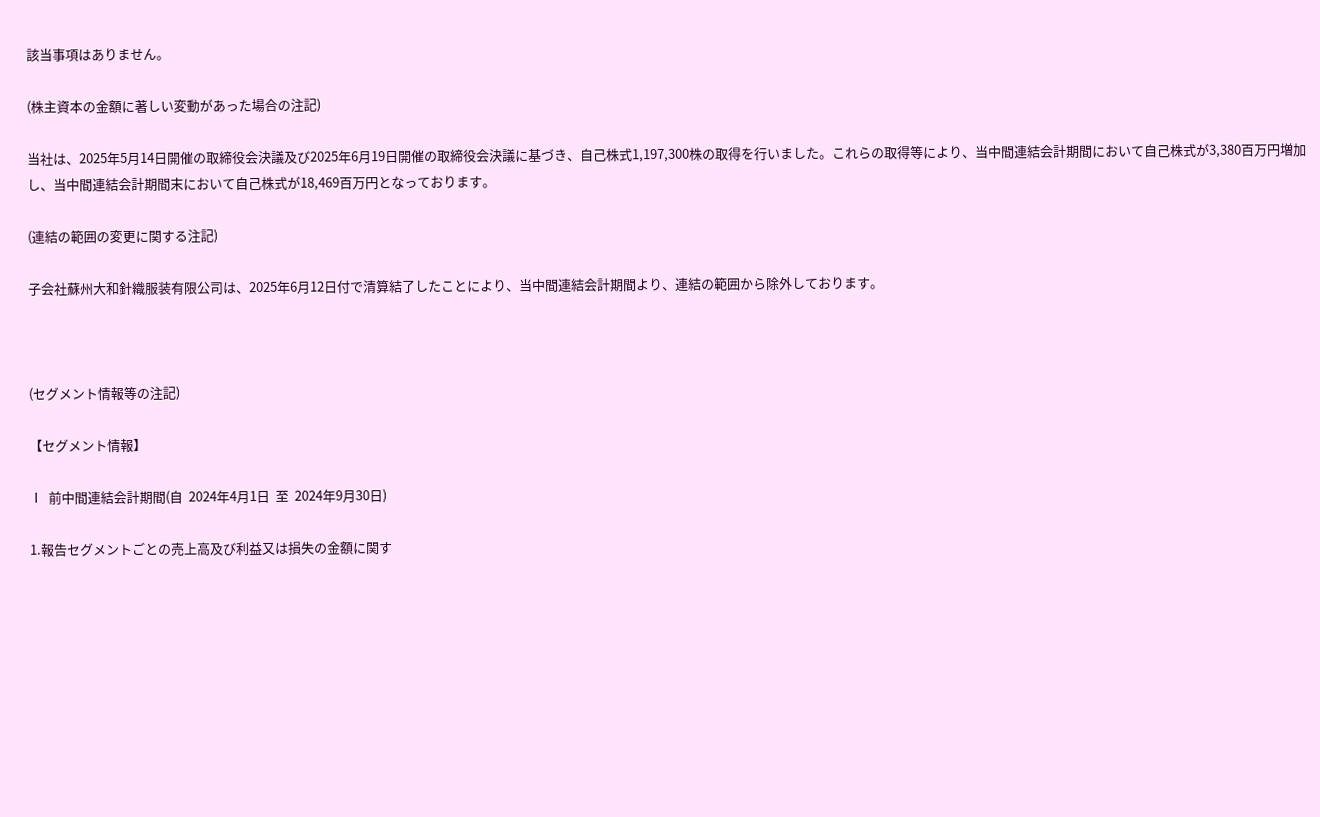該当事項はありません。

(株主資本の金額に著しい変動があった場合の注記)

当社は、2025年5月14日開催の取締役会決議及び2025年6月19日開催の取締役会決議に基づき、自己株式1,197,300株の取得を行いました。これらの取得等により、当中間連結会計期間において自己株式が3,380百万円増加し、当中間連結会計期間末において自己株式が18,469百万円となっております。

(連結の範囲の変更に関する注記)

子会社蘇州大和針織服装有限公司は、2025年6月12日付で清算結了したことにより、当中間連結会計期間より、連結の範囲から除外しております。



(セグメント情報等の注記)

【セグメント情報】

Ⅰ  前中間連結会計期間(自  2024年4月1日  至  2024年9月30日)

1.報告セグメントごとの売上高及び利益又は損失の金額に関す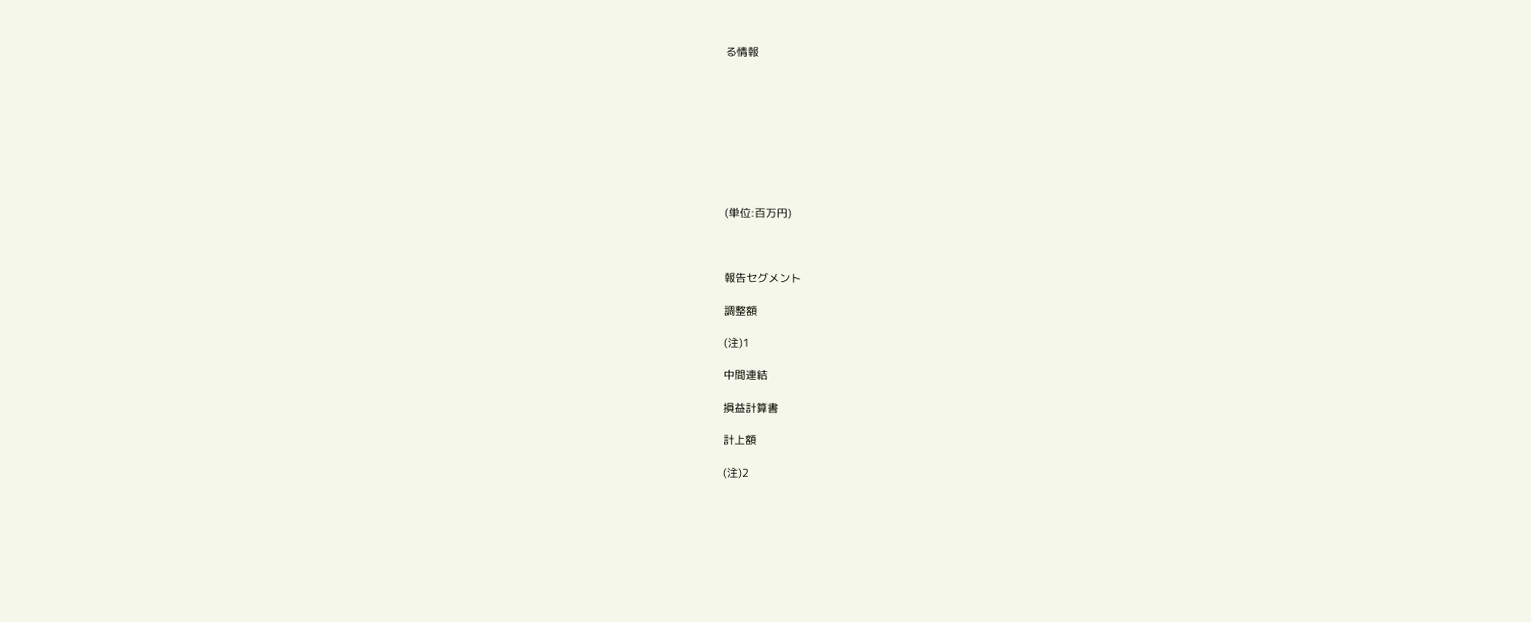る情報









(単位:百万円)



報告セグメント

調整額

(注)1

中間連結

損益計算書

計上額

(注)2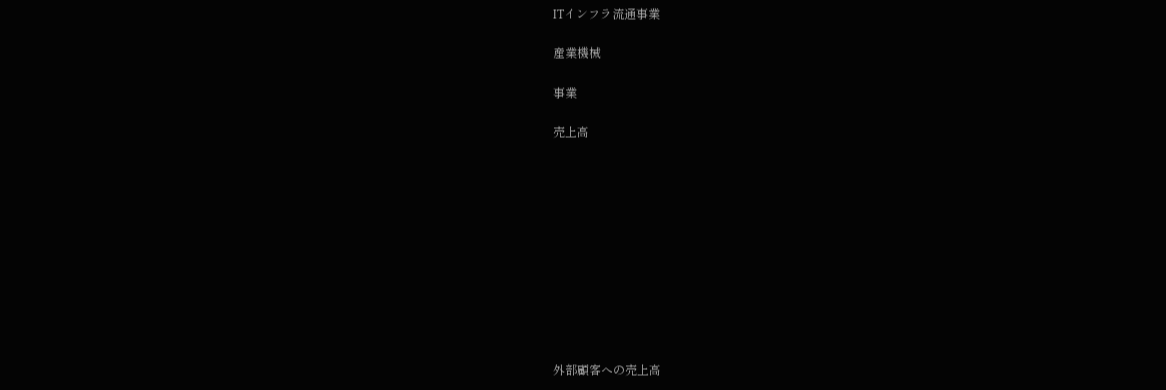ITインフラ流通事業

産業機械

事業

売上高











外部顧客への売上高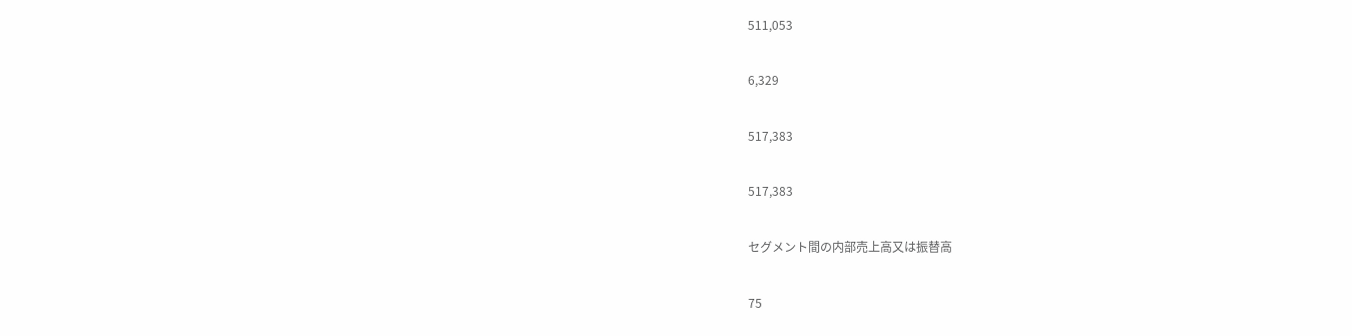511,053

6,329

517,383

517,383

セグメント間の内部売上高又は振替高

75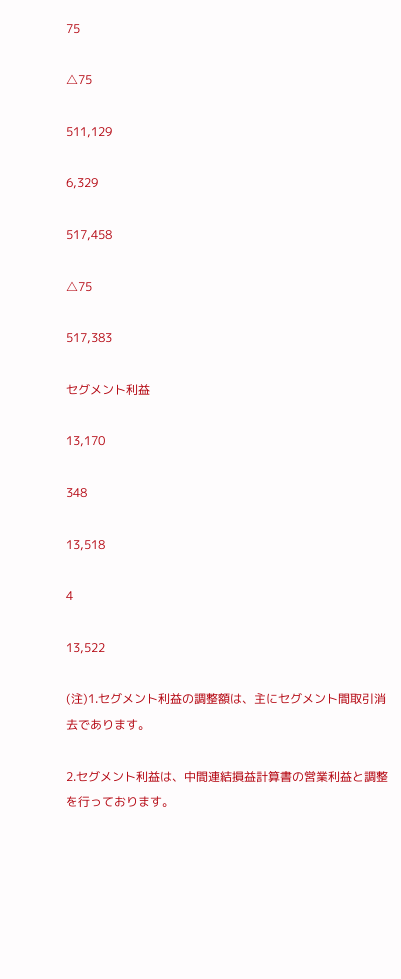75

△75

511,129

6,329

517,458

△75

517,383

セグメント利益

13,170

348

13,518

4

13,522

(注)1.セグメント利益の調整額は、主にセグメント間取引消去であります。

2.セグメント利益は、中間連結損益計算書の営業利益と調整を行っております。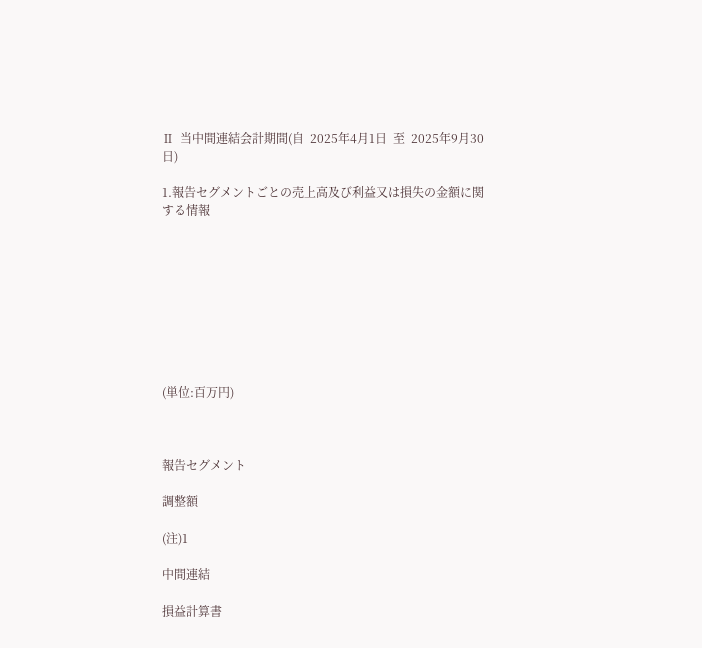Ⅱ  当中間連結会計期間(自  2025年4月1日  至  2025年9月30日)

1.報告セグメントごとの売上高及び利益又は損失の金額に関する情報









(単位:百万円)



報告セグメント

調整額

(注)1

中間連結

損益計算書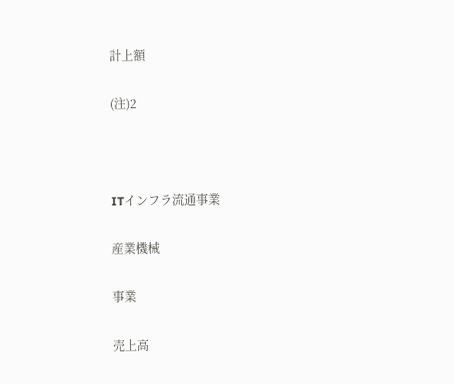計上額

(注)2



ITインフラ流通事業

産業機械

事業

売上高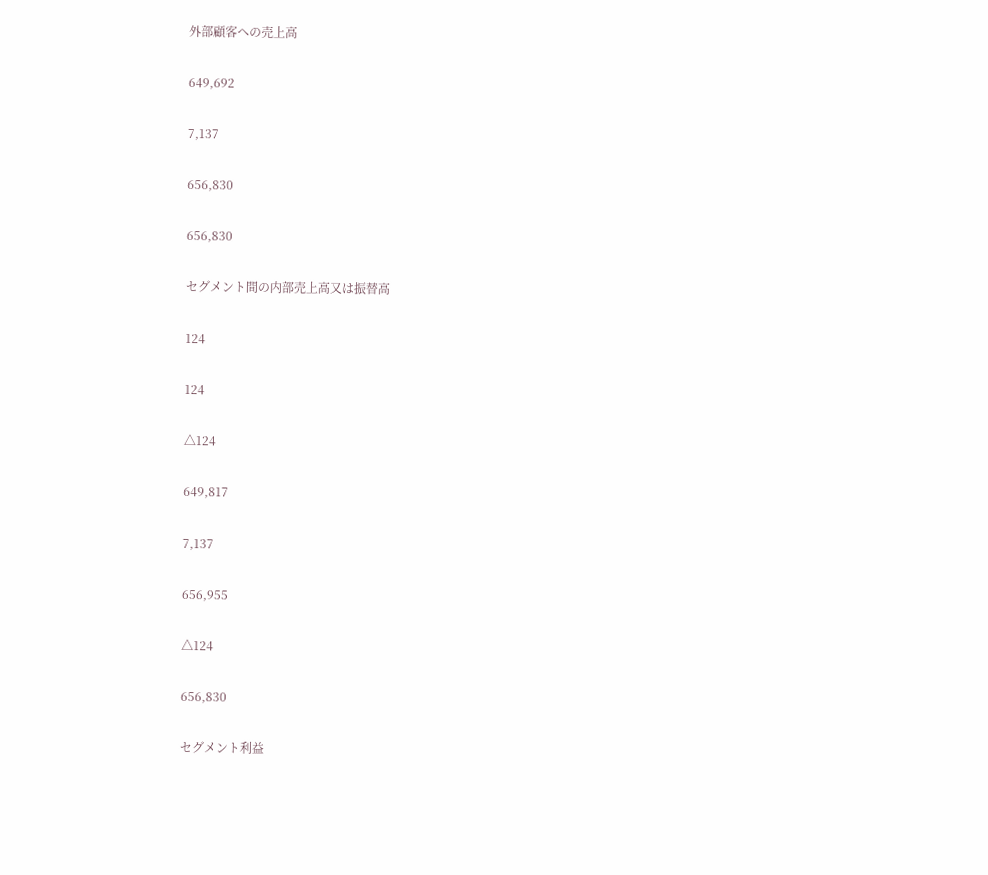外部顧客への売上高

649,692

7,137

656,830

656,830

セグメント間の内部売上高又は振替高

124

124

△124

649,817

7,137

656,955

△124

656,830

セグメント利益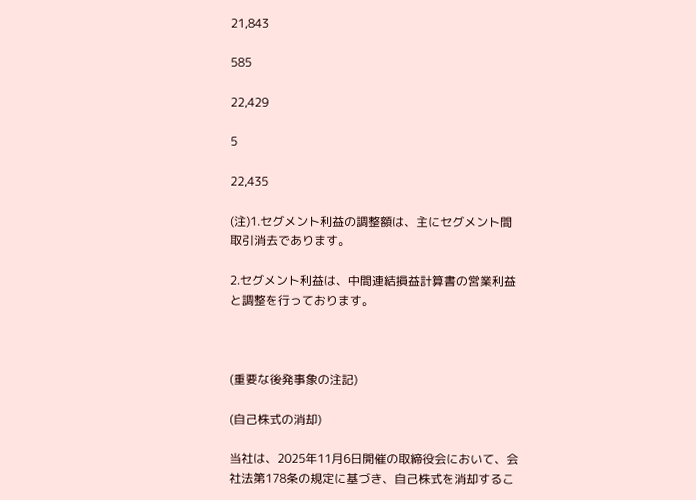21,843

585

22,429

5

22,435

(注)1.セグメント利益の調整額は、主にセグメント間取引消去であります。

2.セグメント利益は、中間連結損益計算書の営業利益と調整を行っております。



(重要な後発事象の注記)

(自己株式の消却)

当社は、2025年11月6日開催の取締役会において、会社法第178条の規定に基づき、自己株式を消却するこ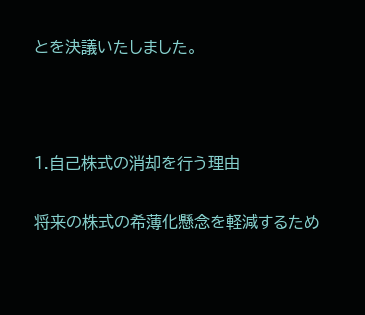とを決議いたしました。



1.自己株式の消却を行う理由

将来の株式の希薄化懸念を軽減するため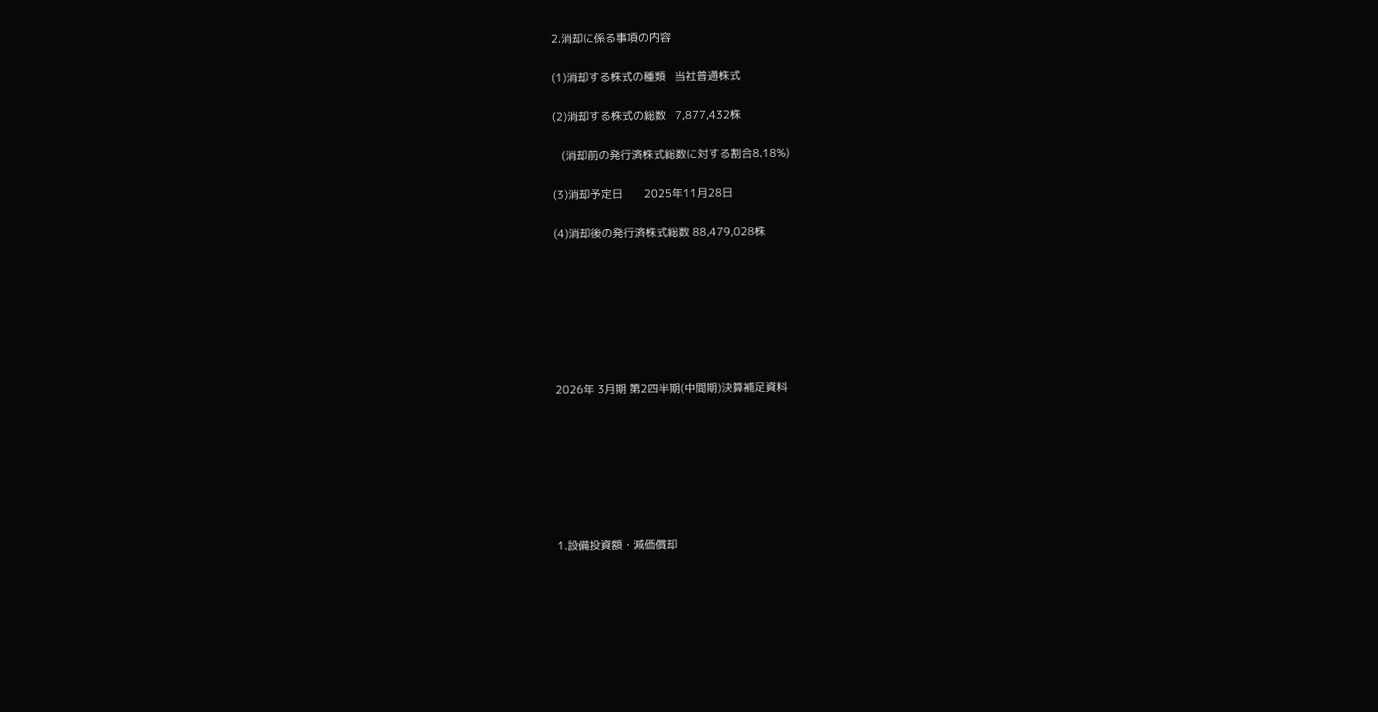2.消却に係る事項の内容

(1)消却する株式の種類   当社普通株式

(2)消却する株式の総数   7,877,432株

   (消却前の発行済株式総数に対する割合8.18%)

(3)消却予定日       2025年11月28日

(4)消却後の発行済株式総数 88,479,028株







2026年 3月期 第2四半期(中間期)決算補足資料







1.設備投資額・減価償却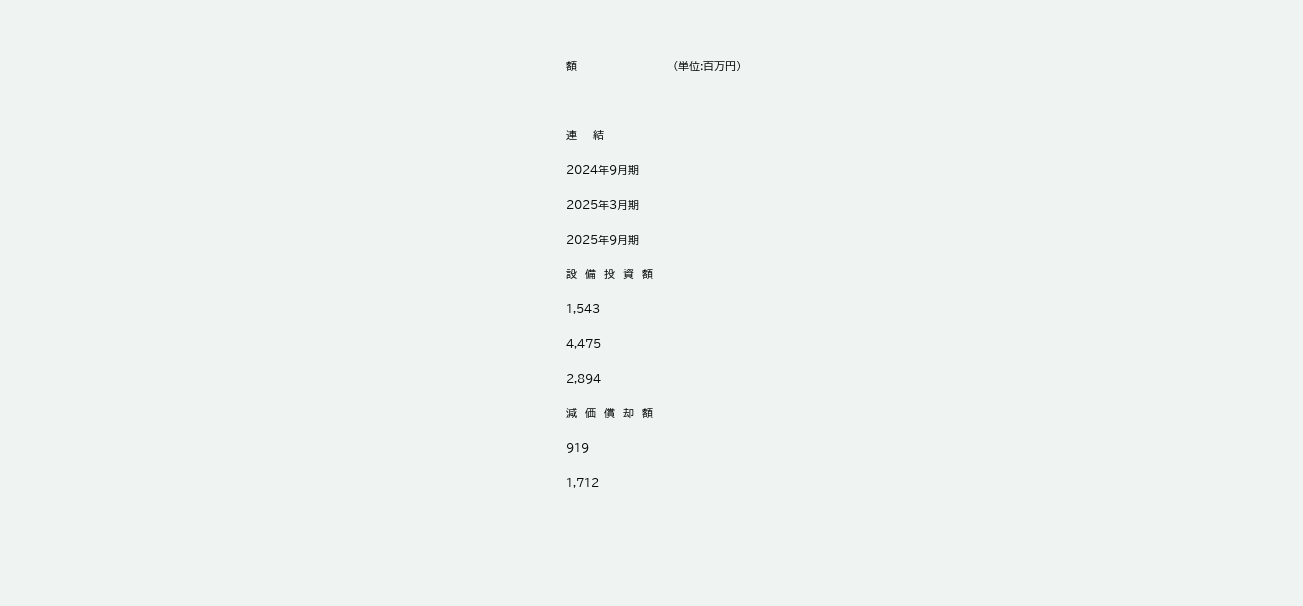額                        (単位:百万円)



連    結

2024年9月期

2025年3月期

2025年9月期

設  備  投  資  額

1,543

4,475

2,894

減  価  償  却  額

919

1,712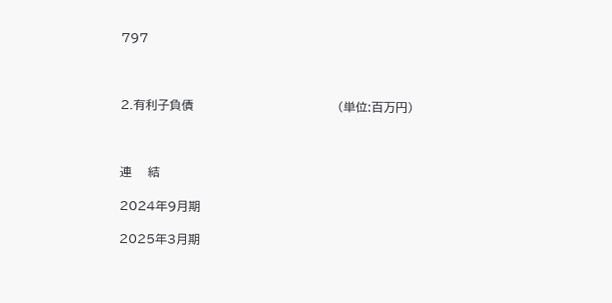797



2.有利子負債                                    (単位:百万円)



連    結

2024年9月期

2025年3月期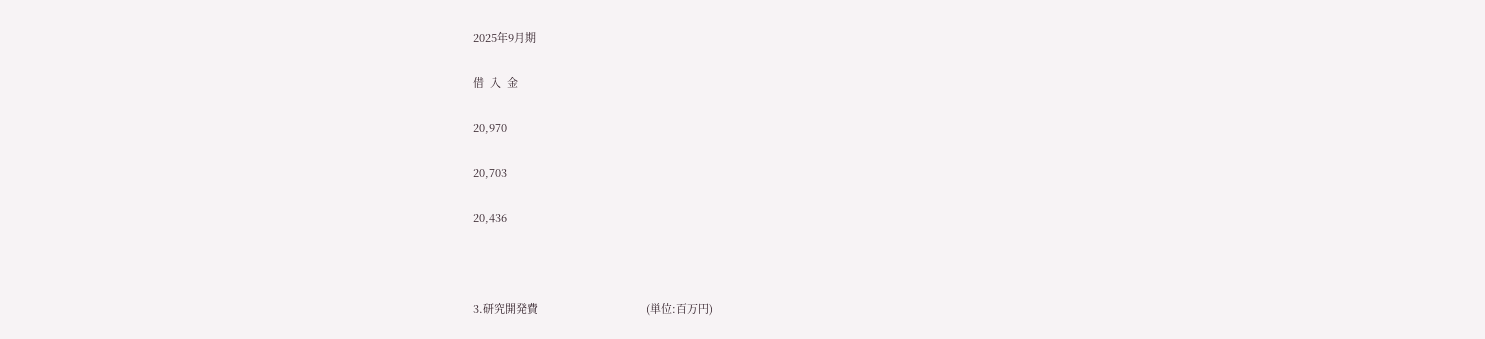2025年9月期

借  入  金

20,970

20,703

20,436



3.研究開発費                                    (単位:百万円)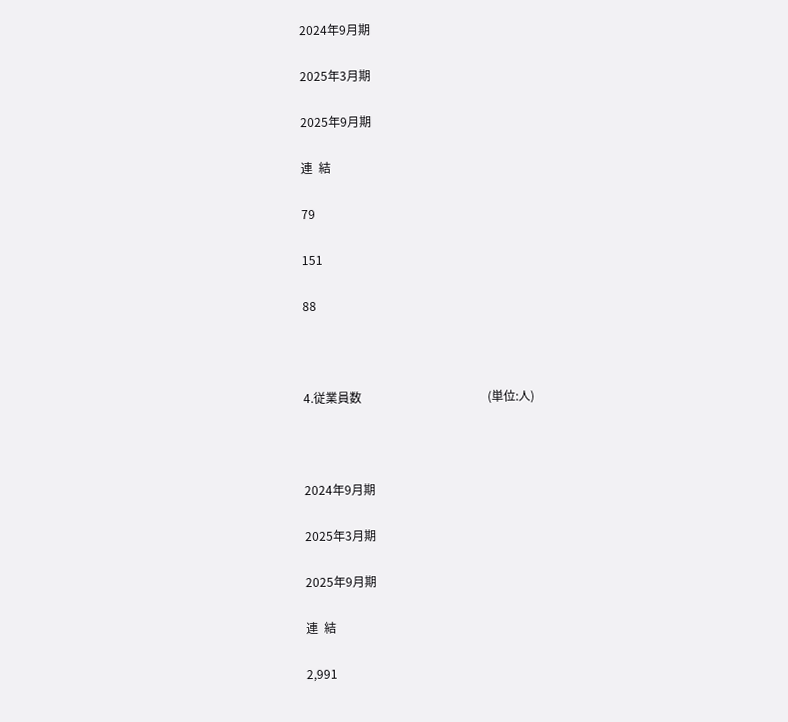2024年9月期

2025年3月期

2025年9月期

連  結

79

151

88



4.従業員数                                          (単位:人)



2024年9月期

2025年3月期

2025年9月期

連  結

2,991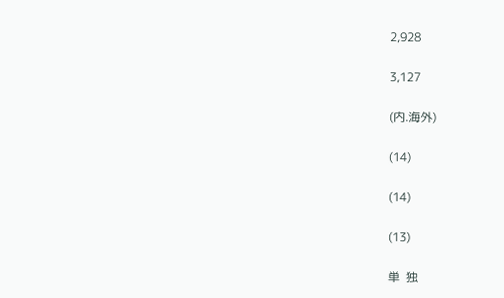2,928

3,127

(内.海外)

(14)

(14)

(13)

単  独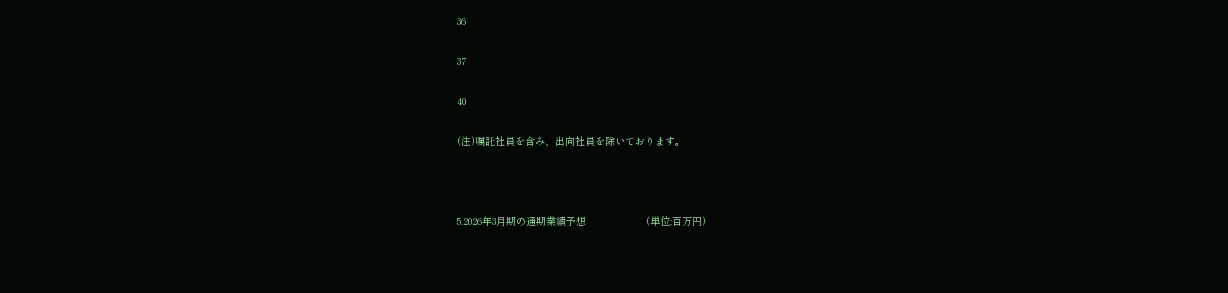36

37

40

(注)嘱託社員を含み、出向社員を除いております。



5.2026年3月期の通期業績予想                    (単位:百万円)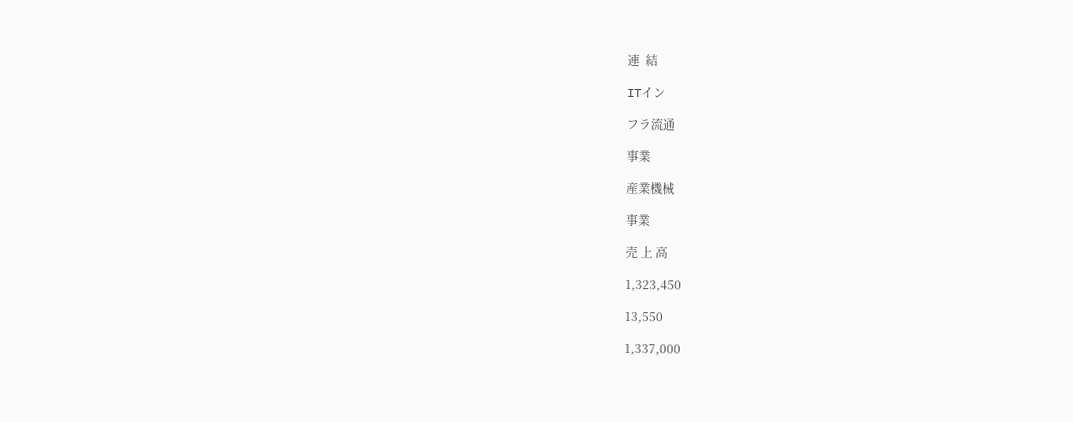連  結

ITイン

フラ流通

事業

産業機械

事業

売 上 高

1,323,450

13,550

1,337,000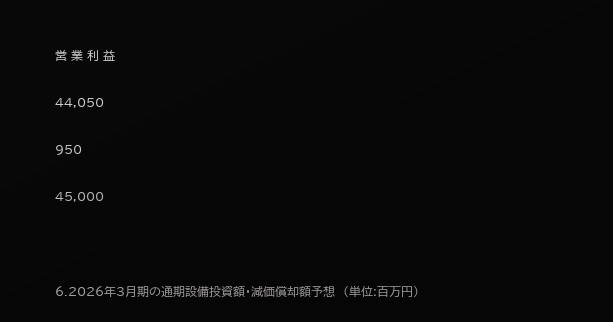営 業 利 益

44,050

950

45,000



6.2026年3月期の通期設備投資額・減価償却額予想  (単位:百万円)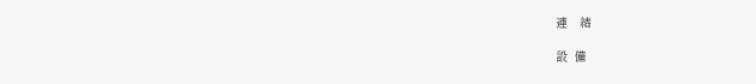連    結

設  備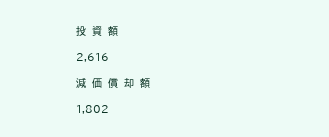投  資  額

2,616

減  価  償  却  額

1,802